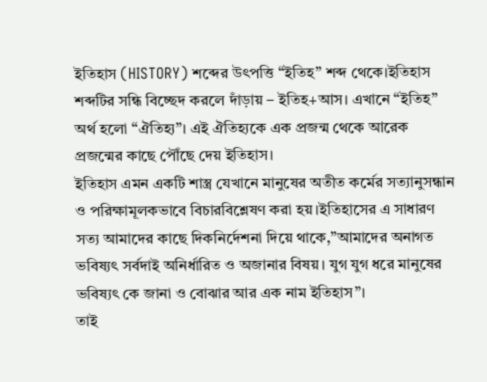ইতিহাস (HISTORY) শব্দের উৎপত্তি “ইতিহ” শব্দ থেকে।ইতিহাস শব্দটির সন্ধি বিচ্ছেদ করলে দাঁড়ায় – ইতিহ+আস। এখানে “ইতিহ” অর্থ হলো “ঐতিহ্য”। এই ঐতিহ্যকে এক প্রজন্ম থেকে আরেক প্রজন্মের কাছে পৌঁছে দেয় ইতিহাস।
ইতিহাস এমন একটি শাস্ত্র যেখানে মানুষের অতীত কর্মের সত্যানুসন্ধান ও পরিক্ষামূলকভাবে বিচারবিশ্লেষণ করা হয়।ইতিহাসের এ সাধারণ সত্য আমাদের কাছে দিকনির্দেশনা দিয়ে থাকে,”আমাদের অনাগত ভবিষ্যৎ সর্বদাই অনির্ধারিত ও অজানার বিষয়। যুগ যুগ ধরে মানুষের ভবিষ্যৎ কে জানা ও বোঝার আর এক নাম ইতিহাস”।
তাই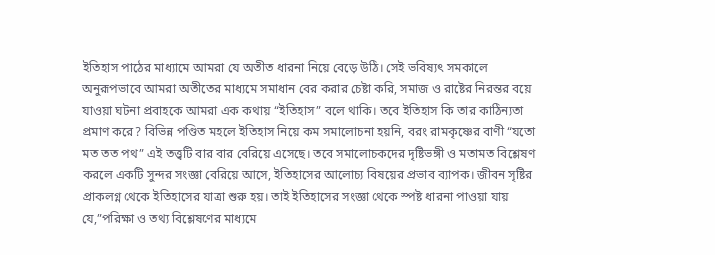ইতিহাস পাঠের মাধ্যামে আমরা যে অতীত ধারনা নিয়ে বেড়ে উঠি। সেই ভবিষ্যৎ সমকালে অনুরূপভাবে আমরা অতীতের মাধ্যমে সমাধান বের করার চেষ্টা করি, সমাজ ও রাষ্টের নিরন্তর বয়ে যাওয়া ঘটনা প্রবাহকে আমরা এক কথায় “ইতিহাস” বলে থাকি। তবে ইতিহাস কি তার কাঠিন্যতা প্রমাণ করে? বিভিন্ন পণ্ডিত মহলে ইতিহাস নিয়ে কম সমালোচনা হয়নি, বরং রামকৃষ্ণের বাণী “যতো মত তত পথ” এই তত্ত্বটি বার বার বেরিয়ে এসেছে। তবে সমালোচকদের দৃষ্টিভঙ্গী ও মতামত বিশ্লেষণ করলে একটি সুন্দর সংজ্ঞা বেরিয়ে আসে, ইতিহাসের আলোচ্য বিষয়ের প্রভাব ব্যাপক। জীবন সৃষ্টির প্রাকলগ্ন থেকে ইতিহাসের যাত্রা শুরু হয়। তাই ইতিহাসের সংজ্ঞা থেকে স্পষ্ট ধারনা পাওয়া যায় যে,”পরিক্ষা ও তথ্য বিশ্লেষণের মাধ্যমে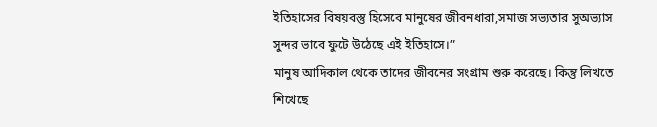ইতিহাসের বিষয়বস্তু হিসেবে মানুষের জীবনধারা,সমাজ সভ্যতার সুঅভ্যাস সুন্দর ভাবে ফুটে উঠেছে এই ইতিহাসে।”
মানুষ আদিকাল থেকে তাদের জীবনের সংগ্রাম শুরু করেছে। কিন্তু লিখতে শিখেছে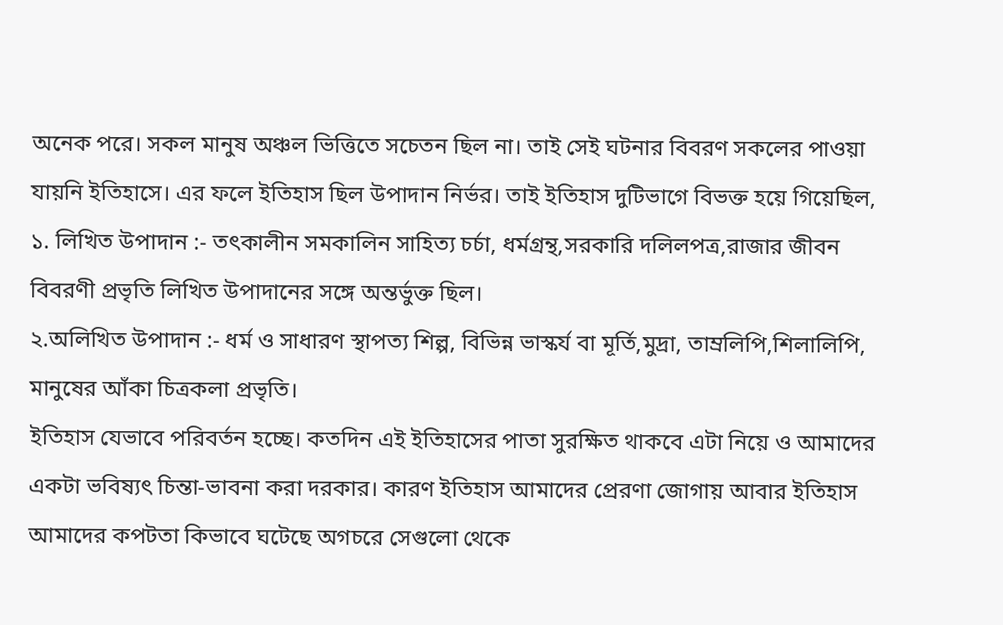অনেক পরে। সকল মানুষ অঞ্চল ভিত্তিতে সচেতন ছিল না। তাই সেই ঘটনার বিবরণ সকলের পাওয়া যায়নি ইতিহাসে। এর ফলে ইতিহাস ছিল উপাদান নির্ভর। তাই ইতিহাস দুটিভাগে বিভক্ত হয়ে গিয়েছিল,
১. লিখিত উপাদান :- তৎকালীন সমকালিন সাহিত্য চর্চা, ধর্মগ্রন্থ,সরকারি দলিলপত্র,রাজার জীবন বিবরণী প্রভৃতি লিখিত উপাদানের সঙ্গে অন্তর্ভুক্ত ছিল।
২.অলিখিত উপাদান :- ধর্ম ও সাধারণ স্থাপত্য শিল্প, বিভিন্ন ভাস্কর্য বা মূর্তি,মুদ্রা, তাম্রলিপি,শিলালিপি, মানুষের আঁকা চিত্রকলা প্রভৃতি।
ইতিহাস যেভাবে পরিবর্তন হচ্ছে। কতদিন এই ইতিহাসের পাতা সুরক্ষিত থাকবে এটা নিয়ে ও আমাদের একটা ভবিষ্যৎ চিন্তা-ভাবনা করা দরকার। কারণ ইতিহাস আমাদের প্রেরণা জোগায় আবার ইতিহাস আমাদের কপটতা কিভাবে ঘটেছে অগচরে সেগুলো থেকে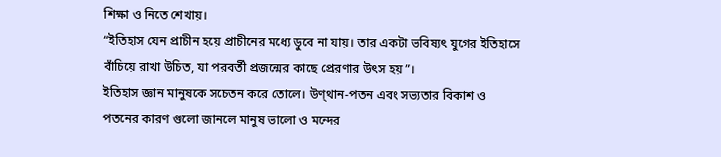শিক্ষা ও নিতে শেখায়।
“ইতিহাস যেন প্রাচীন হয়ে প্রাচীনের মধ্যে ডুবে না যায়। তার একটা ভবিষ্যৎ যুগের ইতিহাসে বাঁচিয়ে রাখা উচিত, যা পরবর্তী প্রজন্মের কাছে প্রেরণার উৎস হয়”।
ইতিহাস জ্ঞান মানুষকে সচেতন করে তোলে। উণ্থান-পতন এবং সভ্যতার বিকাশ ও পতনের কারণ গুলো জানলে মানুষ ভালো ও মন্দের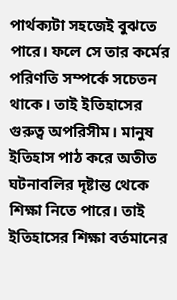পার্থক্যটা সহজেই বুঝতে পারে। ফলে সে তার কর্মের পরিণতি সম্পর্কে সচেতন থাকে। তাই ইতিহাসের গুরুত্ব অপরিসীম। মানুষ ইতিহাস পাঠ করে অতীত ঘটনাবলির দৃষ্টান্ত থেকে শিক্ষা নিতে পারে। তাই ইতিহাসের শিক্ষা বর্তমানের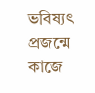ভবিষ্যৎ প্রজন্মে কাজে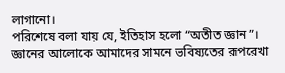লাগানো।
পরিশেষে বলা যায় যে, ইতিহাস হলো “অতীত জ্ঞান”। জ্ঞানের আলোকে আমাদের সামনে ভবিষ্যতের রূপরেখা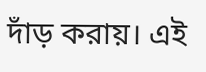দাঁড় করায়। এই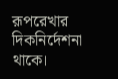রূপরেখার দিকনির্দেশনা থাকে।